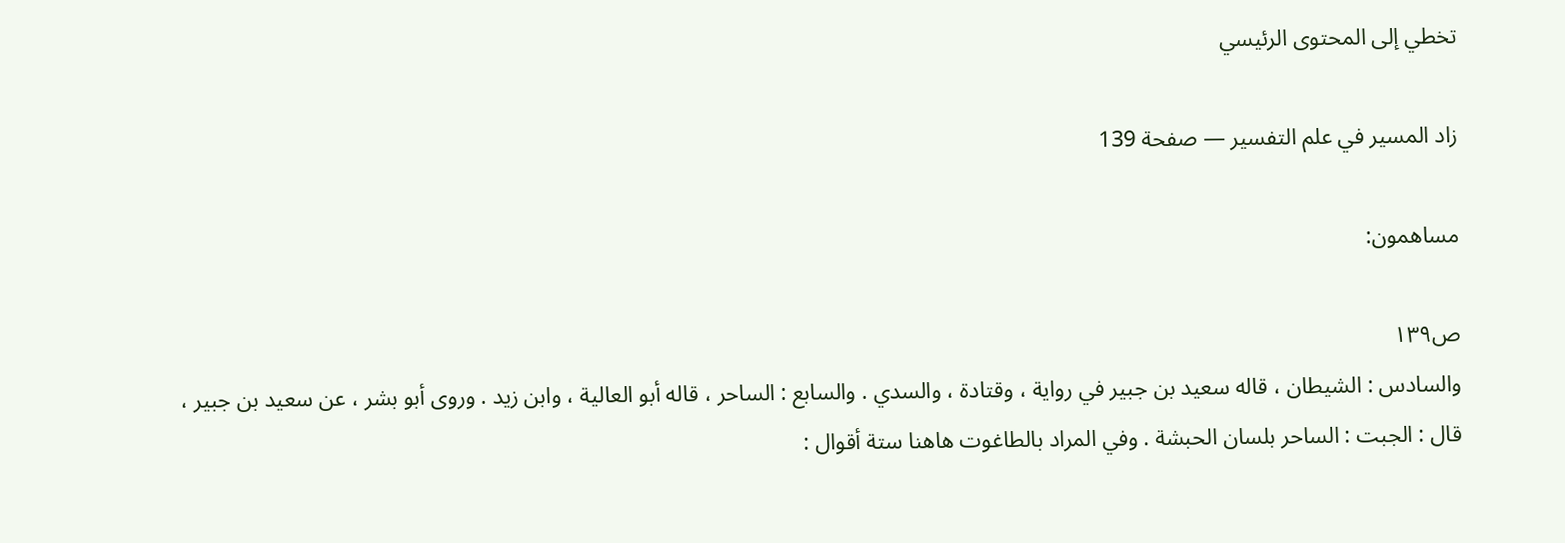تخطي إلى المحتوى الرئيسي

زاد المسير في علم التفسير — صفحة 139

مساهمون:

ص١٣٩
والسادس : الشيطان ، قاله سعيد بن جبير في رواية ، وقتادة ، والسدي . والسابع : الساحر ، قاله أبو العالية ، وابن زيد . وروى أبو بشر ، عن سعيد بن جبير ، قال : الجبت : الساحر بلسان الحبشة . وفي المراد بالطاغوت هاهنا ستة أقوال :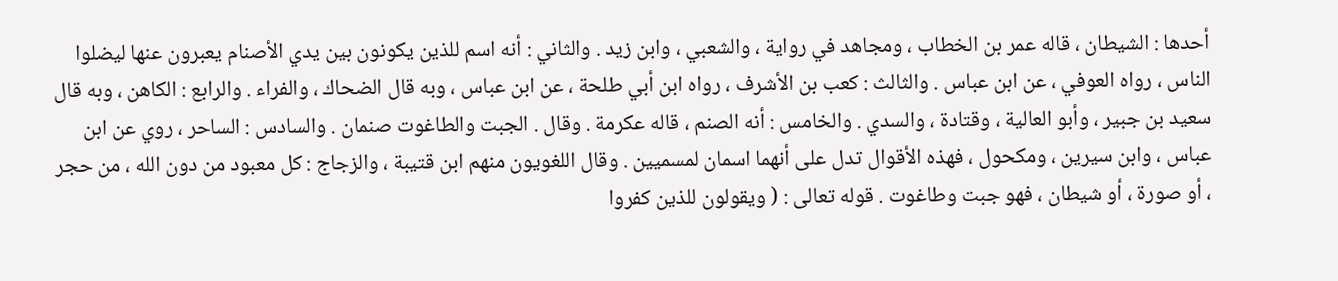أحدها : الشيطان ، قاله عمر بن الخطاب ، ومجاهد في رواية ، والشعبي ، وابن زيد . والثاني : أنه اسم للذين يكونون بين يدي الأصنام يعبرون عنها ليضلوا الناس ، رواه العوفي ، عن ابن عباس . والثالث : كعب بن الأشرف ، رواه ابن أبي طلحة ، عن ابن عباس ، وبه قال الضحاك ، والفراء . والرابع : الكاهن ، وبه قال سعيد بن جبير ، وأبو العالية ، وقتادة ، والسدي . والخامس : أنه الصنم ، قاله عكرمة . وقال . الجبت والطاغوت صنمان . والسادس : الساحر ، روي عن ابن عباس ، وابن سيرين ، ومكحول ، فهذه الأقوال تدل على أنهما اسمان لمسميين . وقال اللغويون منهم ابن قتيبة ، والزجاج : كل معبود من دون الله ، من حجر ، أو صورة ، أو شيطان ، فهو جبت وطاغوت . قوله تعالى : ( ويقولون للذين كفروا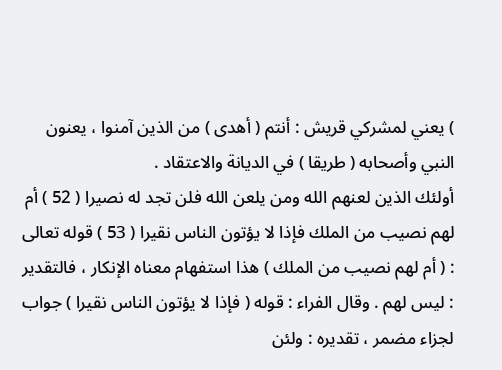) يعني لمشركي قريش : أنتم ( أهدى ) من الذين آمنوا ، يعنون النبي وأصحابه ( طريقا ) في الديانة والاعتقاد .
أولئك الذين لعنهم الله ومن يلعن الله فلن تجد له نصيرا ( 52 ) أم لهم نصيب من الملك فإذا لا يؤتون الناس نقيرا ( 53 ) قوله تعالى : ( أم لهم نصيب من الملك ) هذا استفهام معناه الإنكار ، فالتقدير : ليس لهم . وقال الفراء : قوله ( فإذا لا يؤتون الناس نقيرا ) جواب لجزاء مضمر ، تقديره : ولئن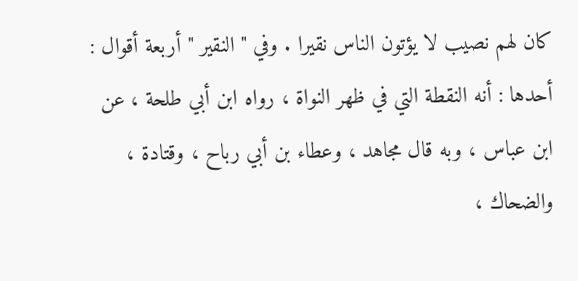كان لهم نصيب لا يؤتون الناس نقيرا . وفي " النقير " أربعة أقوال : أحدها : أنه النقطة التي في ظهر النواة ، رواه ابن أبي طلحة ، عن ابن عباس ، وبه قال مجاهد ، وعطاء بن أبي رباح ، وقتادة ، والضحاك ،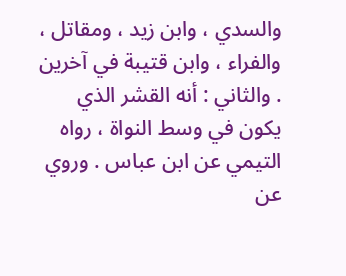والسدي ، وابن زيد ، ومقاتل ، والفراء ، وابن قتيبة في آخرين . والثاني : أنه القشر الذي يكون في وسط النواة ، رواه التيمي عن ابن عباس . وروي عن